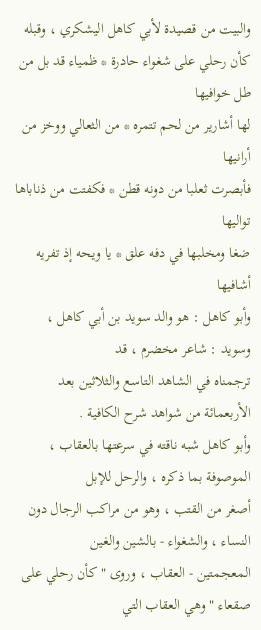والبيت من قصيدة لأبي كاهل اليشكري ، وقبله
كأن رحلي على شغواء حادرة * ظمياء قد بل من طل خوافيها
لها أشارير من لحم تتمره * من الثعالي ووخز من أرانيها
فأبصرت ثعلبا من دونه قطن * فكفتت من ذناباها تواليها
ضغا ومخلبها في دفه علق * يا ويحه إذ تفريه أشافيها
وأبو كاهل : هو والد سويد بن أبي كاهل ، وسويد : شاعر مخضرم ، قد
ترجمناه في الشاهد التاسع والثلاثين بعد الأربعمائة من شواهد شرح الكافية .
وأبو كاهل شبه ناقته في سرعتها بالعقاب ، الموصوفة بما ذكره ، والرحل للإبل
أصغر من القتب ، وهو من مراكب الرجال دون النساء ، والشغواء - بالشين والغين
المعجمتين - العقاب ، وروى " كأن رحلي على صقعاء " وهي العقاب التي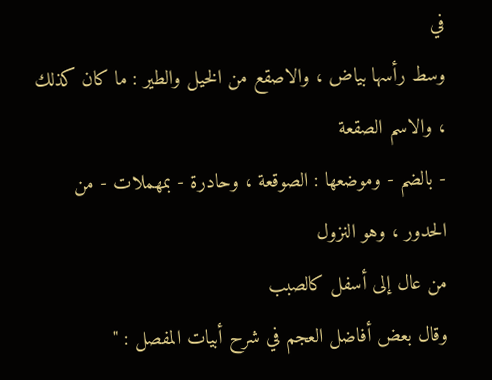في
وسط رأسها بياض ، والاصقع من الخيل والطير : ما كان كذلك ، والاسم الصقعة
- بالضم - وموضعها : الصوقعة ، وحادرة - بمهملات - من الحدور ، وهو النزول
من عال إلى أسفل كالصبب
وقال بعض أفاضل العجم في شرح أبيات المفصل : "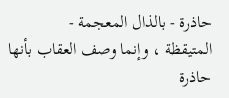حاذرة - بالذال المعجمة -
المتيقظة ، وإنما وصف العقاب بأنها حاذرة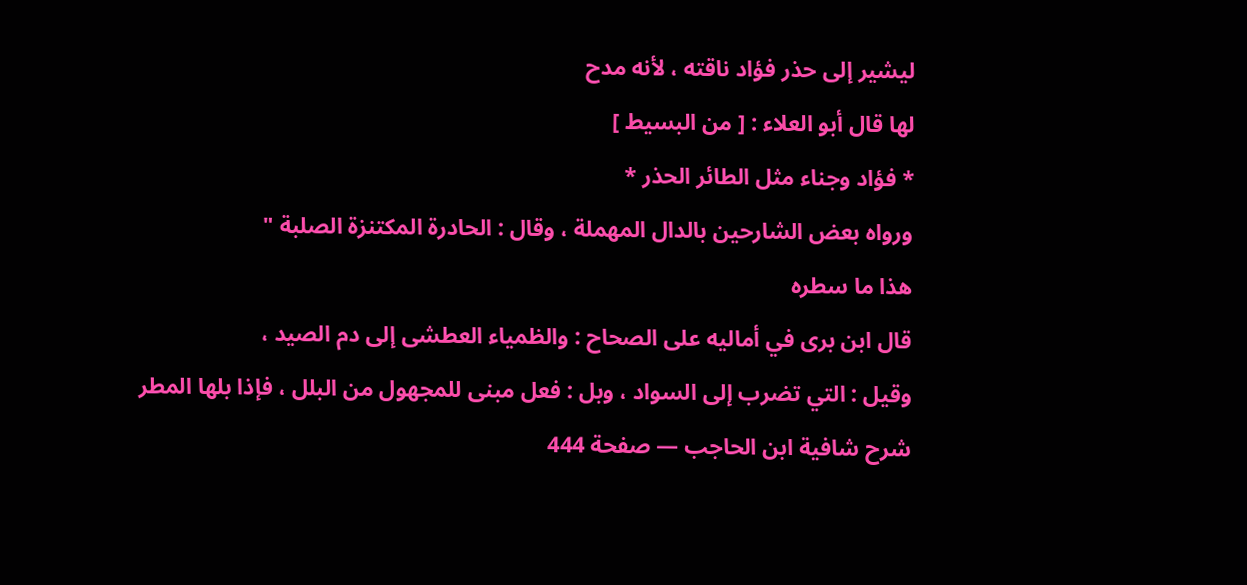ليشير إلى حذر فؤاد ناقته ، لأنه مدح
لها قال أبو العلاء : [ من البسيط ]
* فؤاد وجناء مثل الطائر الحذر *
ورواه بعض الشارحين بالدال المهملة ، وقال : الحادرة المكتنزة الصلبة "
هذا ما سطره
قال ابن برى في أماليه على الصحاح : والظمياء العطشى إلى دم الصيد ،
وقيل : التي تضرب إلى السواد ، وبل : فعل مبنى للمجهول من البلل ، فإذا بلها المطر
شرح شافية ابن الحاجب — صفحة 444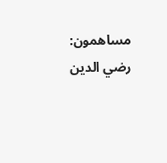مساهمون: رضي الدين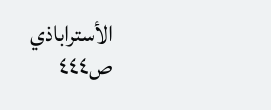الأستراباذي
ص٤٤٤